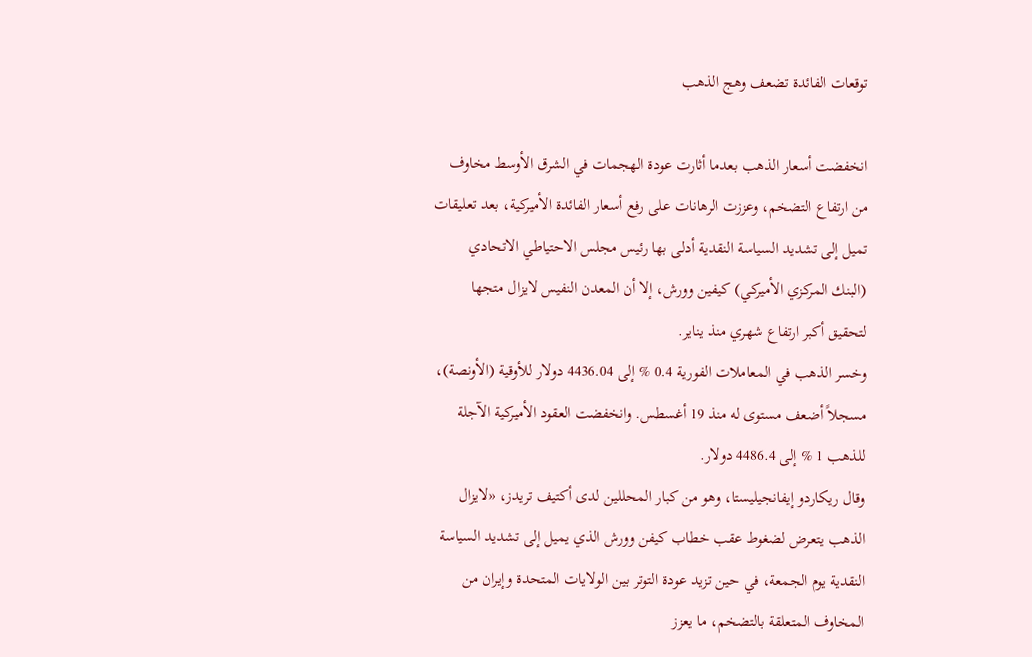توقعات الفائدة تضعف وهج الذهب

انخفضت أسعار الذهب بعدما أثارت عودة الهجمات في الشرق الأوسط مخاوف من ارتفاع التضخم، وعززت الرهانات على رفع أسعار الفائدة الأميركية، بعد تعليقات تميل إلى تشديد السياسة النقدية أدلى بها رئيس مجلس الاحتياطي الاتحادي (البنك المركزي الأميركي) كيفين وورش، إلا أن المعدن النفيس لايزال متجها لتحقيق أكبر ارتفاع شهري منذ يناير.
وخسر الذهب في المعاملات الفورية 0.4 % إلى 4436.04 دولار للأوقية (الأونصة)، مسجلاً أضعف مستوى له منذ 19 أغسطس. وانخفضت العقود الأميركية الآجلة للذهب 1 % إلى 4486.4 دولار.
وقال ريكاردو إيفانجيليستا، وهو من كبار المحللين لدى أكتيف تريدز، «لايزال الذهب يتعرض لضغوط عقب خطاب كيفن وورش الذي يميل إلى تشديد السياسة النقدية يوم الجمعة، في حين تزيد عودة التوتر بين الولايات المتحدة وإيران من المخاوف المتعلقة بالتضخم، ما يعزز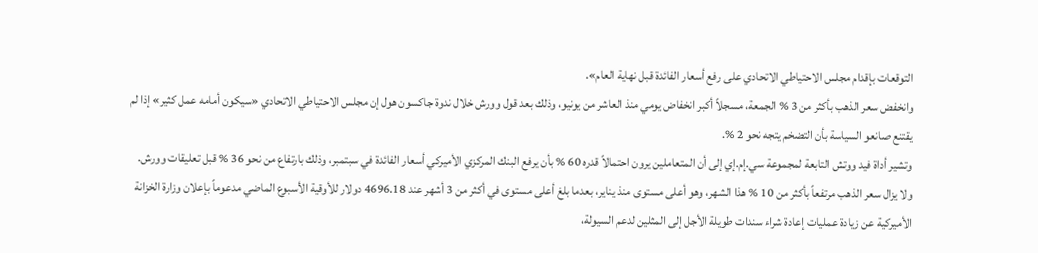التوقعات بإقدام مجلس الاحتياطي الاتحادي على رفع أسعار الفائدة قبل نهاية العام».
وانخفض سعر الذهب بأكثر من 3 % الجمعة، مسجلاً أكبر انخفاض يومي منذ العاشر من يونيو، وذلك بعد قول وورش خلال ندوة جاكسون هول إن مجلس الاحتياطي الاتحادي «سيكون أمامه عمل كثير» إذا لم يقتنع صانعو السياسة بأن التضخم يتجه نحو 2 %.
وتشير أداة فيد ووتش التابعة لمجموعة سي.إم.إي إلى أن المتعاملين يرون احتمالاً قدره 60 % بأن يرفع البنك المركزي الأميركي أسعار الفائدة في سبتمبر، وذلك بارتفاع من نحو 36 % قبل تعليقات وورش.
ولا يزال سعر الذهب مرتفعاً بأكثر من 10 % هذا الشهر، وهو أعلى مستوى منذ يناير، بعدما بلغ أعلى مستوى في أكثر من 3 أشهر عند 4696.18 دولار للأوقية الأسبوع الماضي مدعوماً بإعلان وزارة الخزانة الأميركية عن زيادة عمليات إعادة شراء سندات طويلة الأجل إلى المثلين لدعم السيولة،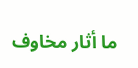ما أثار مخاوف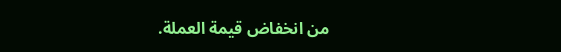من انخفاض قيمة العملة.